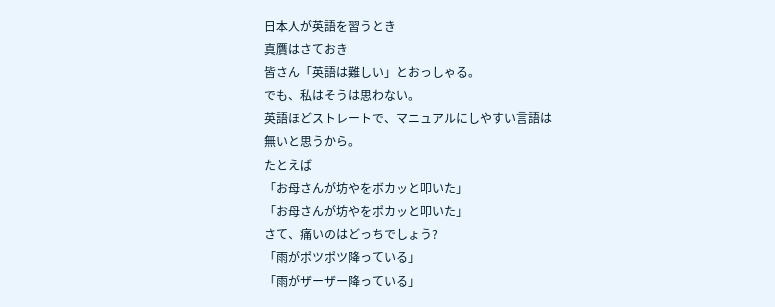日本人が英語を習うとき
真贋はさておき
皆さん「英語は難しい」とおっしゃる。
でも、私はそうは思わない。
英語ほどストレートで、マニュアルにしやすい言語は
無いと思うから。
たとえば
「お母さんが坊やをボカッと叩いた」
「お母さんが坊やをポカッと叩いた」
さて、痛いのはどっちでしょう?
「雨がポツポツ降っている」
「雨がザーザー降っている」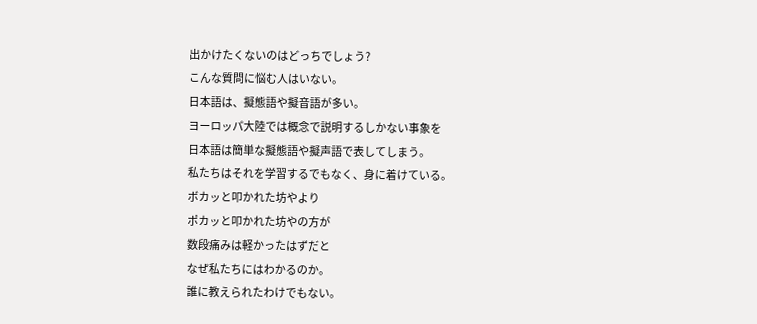出かけたくないのはどっちでしょう?
こんな質問に悩む人はいない。
日本語は、擬態語や擬音語が多い。
ヨーロッパ大陸では概念で説明するしかない事象を
日本語は簡単な擬態語や擬声語で表してしまう。
私たちはそれを学習するでもなく、身に着けている。
ボカッと叩かれた坊やより
ポカッと叩かれた坊やの方が
数段痛みは軽かったはずだと
なぜ私たちにはわかるのか。
誰に教えられたわけでもない。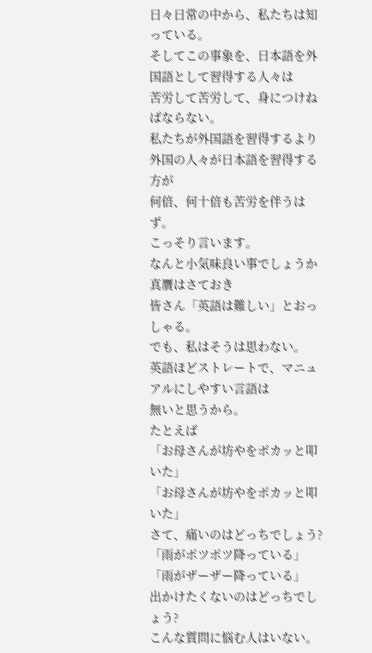日々日常の中から、私たちは知っている。
そしてこの事象を、日本語を外国語として習得する人々は
苦労して苦労して、身につけねばならない。
私たちが外国語を習得するより
外国の人々が日本語を習得する方が
何倍、何十倍も苦労を伴うはず。
こっそり言います。
なんと小気味良い事でしょうか
真贋はさておき
皆さん「英語は難しい」とおっしゃる。
でも、私はそうは思わない。
英語ほどストレートで、マニュアルにしやすい言語は
無いと思うから。
たとえば
「お母さんが坊やをボカッと叩いた」
「お母さんが坊やをポカッと叩いた」
さて、痛いのはどっちでしょう?
「雨がポツポツ降っている」
「雨がザーザー降っている」
出かけたくないのはどっちでしょう?
こんな質問に悩む人はいない。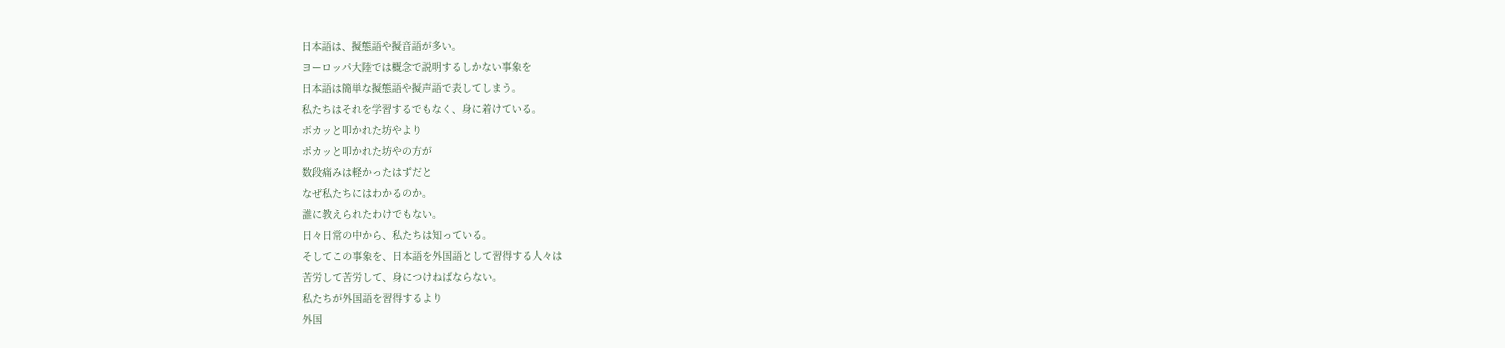日本語は、擬態語や擬音語が多い。
ヨーロッパ大陸では概念で説明するしかない事象を
日本語は簡単な擬態語や擬声語で表してしまう。
私たちはそれを学習するでもなく、身に着けている。
ボカッと叩かれた坊やより
ポカッと叩かれた坊やの方が
数段痛みは軽かったはずだと
なぜ私たちにはわかるのか。
誰に教えられたわけでもない。
日々日常の中から、私たちは知っている。
そしてこの事象を、日本語を外国語として習得する人々は
苦労して苦労して、身につけねばならない。
私たちが外国語を習得するより
外国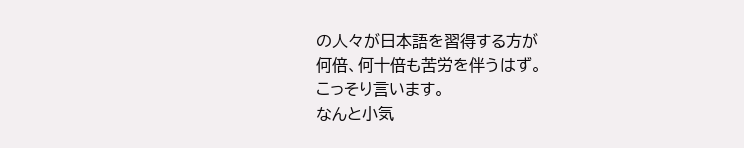の人々が日本語を習得する方が
何倍、何十倍も苦労を伴うはず。
こっそり言います。
なんと小気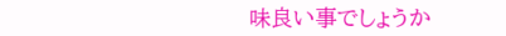味良い事でしょうか